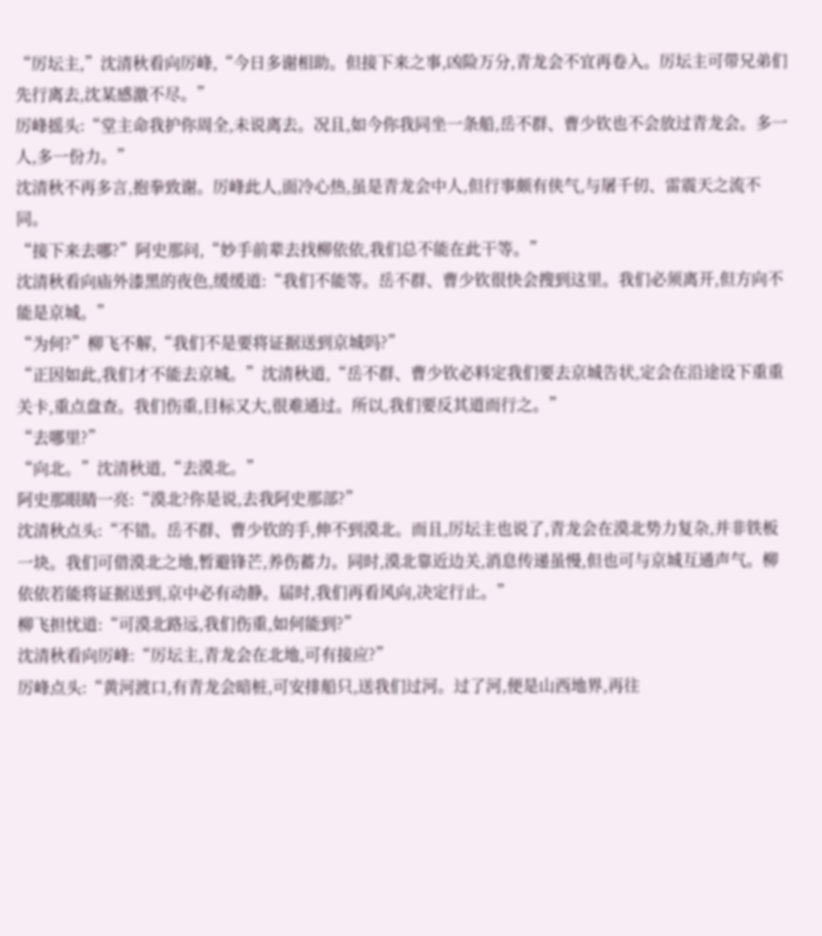“厉坛主,”沈清秋看向厉峰,“今日多谢相助。但接下来之事,凶险万分,青龙会不宜再卷入。厉坛主可带兄弟们先行离去,沈某感激不尽。”
厉峰摇头:“堂主命我护你周全,未说离去。况且,如今你我同坐一条船,岳不群、曹少钦也不会放过青龙会。多一人,多一份力。”
沈清秋不再多言,抱拳致谢。厉峰此人,面冷心热,虽是青龙会中人,但行事颇有侠气,与屠千仞、雷震天之流不同。
“接下来去哪?”阿史那问,“妙手前辈去找柳依依,我们总不能在此干等。”
沈清秋看向庙外漆黑的夜色,缓缓道:“我们不能等。岳不群、曹少钦很快会搜到这里。我们必须离开,但方向不能是京城。”
“为何?”柳飞不解,“我们不是要将证据送到京城吗?”
“正因如此,我们才不能去京城。”沈清秋道,“岳不群、曹少钦必料定我们要去京城告状,定会在沿途设下重重关卡,重点盘查。我们伤重,目标又大,很难通过。所以,我们要反其道而行之。”
“去哪里?”
“向北。”沈清秋道,“去漠北。”
阿史那眼睛一亮:“漠北?你是说,去我阿史那部?”
沈清秋点头:“不错。岳不群、曹少钦的手,伸不到漠北。而且,厉坛主也说了,青龙会在漠北势力复杂,并非铁板一块。我们可借漠北之地,暂避锋芒,养伤蓄力。同时,漠北靠近边关,消息传递虽慢,但也可与京城互通声气。柳依依若能将证据送到,京中必有动静。届时,我们再看风向,决定行止。”
柳飞担忧道:“可漠北路远,我们伤重,如何能到?”
沈清秋看向厉峰:“厉坛主,青龙会在北地,可有接应?”
厉峰点头:“黄河渡口,有青龙会暗桩,可安排船只,送我们过河。过了河,便是山西地界,再往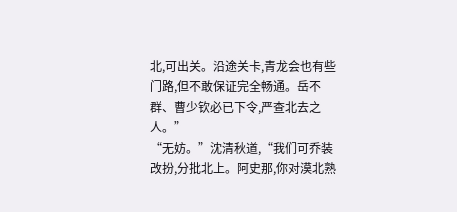北,可出关。沿途关卡,青龙会也有些门路,但不敢保证完全畅通。岳不群、曹少钦必已下令,严查北去之人。”
“无妨。”沈清秋道,“我们可乔装改扮,分批北上。阿史那,你对漠北熟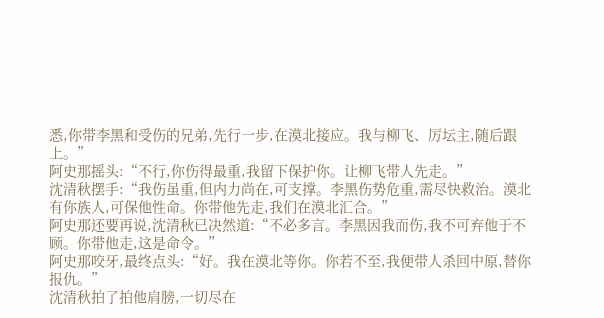悉,你带李黑和受伤的兄弟,先行一步,在漠北接应。我与柳飞、厉坛主,随后跟上。”
阿史那摇头:“不行,你伤得最重,我留下保护你。让柳飞带人先走。”
沈清秋摆手:“我伤虽重,但内力尚在,可支撑。李黑伤势危重,需尽快救治。漠北有你族人,可保他性命。你带他先走,我们在漠北汇合。”
阿史那还要再说,沈清秋已决然道:“不必多言。李黑因我而伤,我不可弃他于不顾。你带他走,这是命令。”
阿史那咬牙,最终点头:“好。我在漠北等你。你若不至,我便带人杀回中原,替你报仇。”
沈清秋拍了拍他肩膀,一切尽在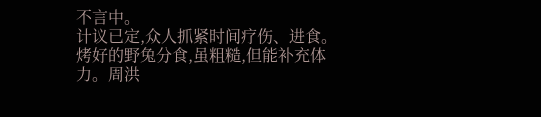不言中。
计议已定,众人抓紧时间疗伤、进食。烤好的野兔分食,虽粗糙,但能补充体力。周洪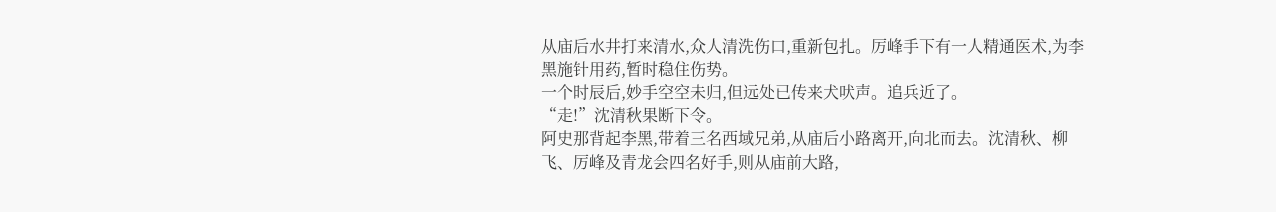从庙后水井打来清水,众人清洗伤口,重新包扎。厉峰手下有一人精通医术,为李黑施针用药,暂时稳住伤势。
一个时辰后,妙手空空未归,但远处已传来犬吠声。追兵近了。
“走!”沈清秋果断下令。
阿史那背起李黑,带着三名西域兄弟,从庙后小路离开,向北而去。沈清秋、柳飞、厉峰及青龙会四名好手,则从庙前大路,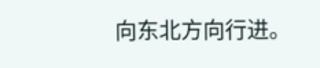向东北方向行进。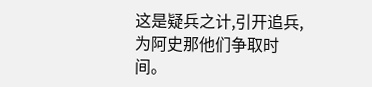这是疑兵之计,引开追兵,为阿史那他们争取时间。